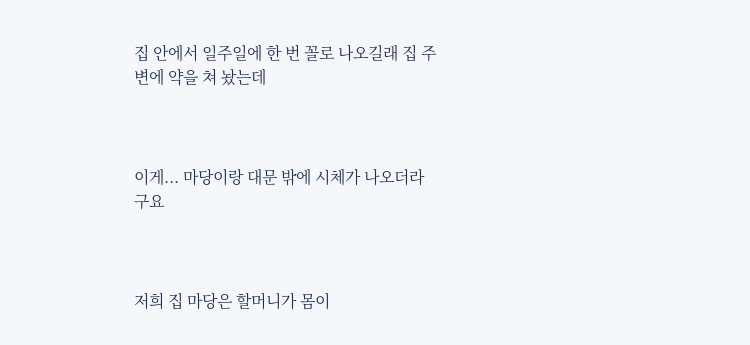집 안에서 일주일에 한 번 꼴로 나오길래 집 주변에 약을 쳐 놨는데



이게... 마당이랑 대문 밖에 시체가 나오더라구요



저희 집 마당은 할머니가 몸이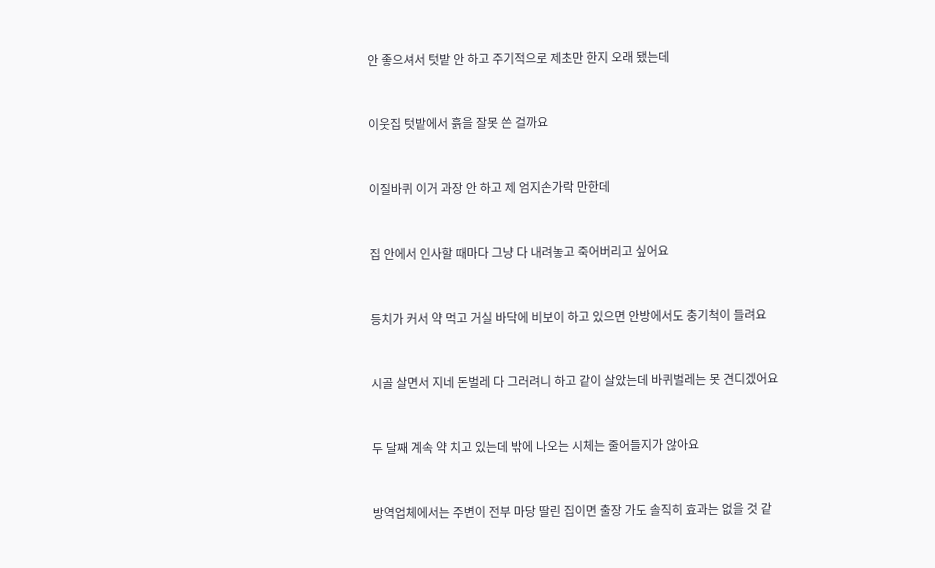안 좋으셔서 텃밭 안 하고 주기적으로 제초만 한지 오래 됐는데



이웃집 텃밭에서 흙을 잘못 쓴 걸까요



이질바퀴 이거 과장 안 하고 제 엄지손가락 만한데



집 안에서 인사할 때마다 그냥 다 내려놓고 죽어버리고 싶어요



등치가 커서 약 먹고 거실 바닥에 비보이 하고 있으면 안방에서도 충기척이 들려요



시골 살면서 지네 돈벌레 다 그러려니 하고 같이 살았는데 바퀴벌레는 못 견디겠어요



두 달째 계속 약 치고 있는데 밖에 나오는 시체는 줄어들지가 않아요



방역업체에서는 주변이 전부 마당 딸린 집이면 출장 가도 솔직히 효과는 없을 것 같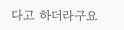다고 하더라구요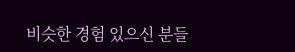비슷한 경험 있으신 분들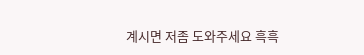계시면 저좀 도와주세요 흑흑